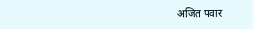अजित पवार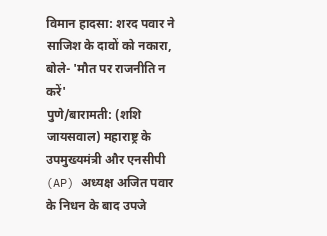विमान हादसा: शरद पवार ने साजिश के दावों को नकारा, बोले- 'मौत पर राजनीति न करें'
पुणे/बारामती: (शशि जायसवाल) महाराष्ट्र के उपमुख्यमंत्री और एनसीपी (AP) अध्यक्ष अजित पवार के निधन के बाद उपजे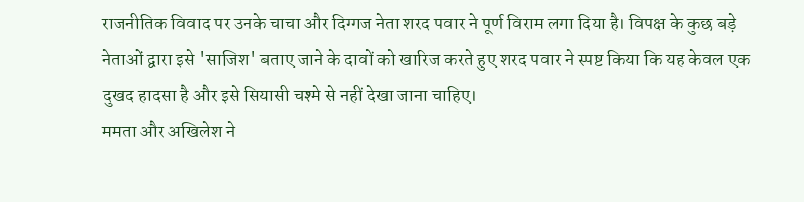राजनीतिक विवाद पर उनके चाचा और दिग्गज नेता शरद पवार ने पूर्ण विराम लगा दिया है। विपक्ष के कुछ बड़े नेताओं द्वारा इसे 'साजिश' बताए जाने के दावों को खारिज करते हुए शरद पवार ने स्पष्ट किया कि यह केवल एक दुखद हादसा है और इसे सियासी चश्मे से नहीं देखा जाना चाहिए।
ममता और अखिलेश ने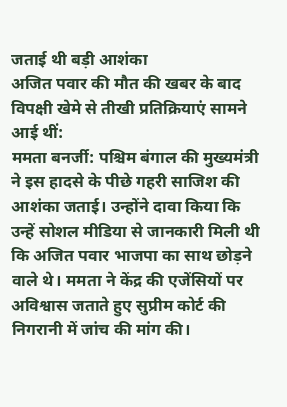जताई थी बड़ी आशंका
अजित पवार की मौत की खबर के बाद विपक्षी खेमे से तीखी प्रतिक्रियाएं सामने आई थीं:
ममता बनर्जी: पश्चिम बंगाल की मुख्यमंत्री ने इस हादसे के पीछे गहरी साजिश की आशंका जताई। उन्होंने दावा किया कि उन्हें सोशल मीडिया से जानकारी मिली थी कि अजित पवार भाजपा का साथ छोड़ने वाले थे। ममता ने केंद्र की एजेंसियों पर अविश्वास जताते हुए सुप्रीम कोर्ट की निगरानी में जांच की मांग की।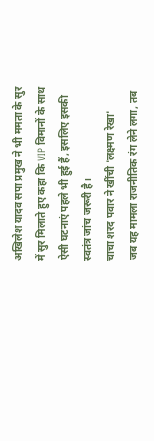अखिलेश यादव सपा प्रमुख ने भी ममता के सुर में सुर मिलाते हुए कहा कि VIP विमानों के साथ ऐसी घटनाएं पहले भी हुई हैं, इसलिए इसकी स्वतंत्र जांच जरूरी है।
चाचा शरद पवार ने खींची 'लक्ष्मण रेखा'
जब यह मामला राजनीतिक रंग लेने लगा, तब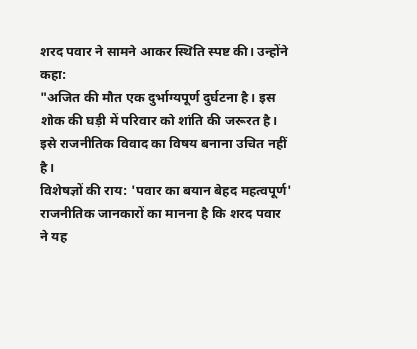शरद पवार ने सामने आकर स्थिति स्पष्ट की। उन्होंने कहा:
"अजित की मौत एक दुर्भाग्यपूर्ण दुर्घटना है। इस शोक की घड़ी में परिवार को शांति की जरूरत है। इसे राजनीतिक विवाद का विषय बनाना उचित नहीं है।
विशेषज्ञों की राय: 'पवार का बयान बेहद महत्वपूर्ण'
राजनीतिक जानकारों का मानना है कि शरद पवार ने यह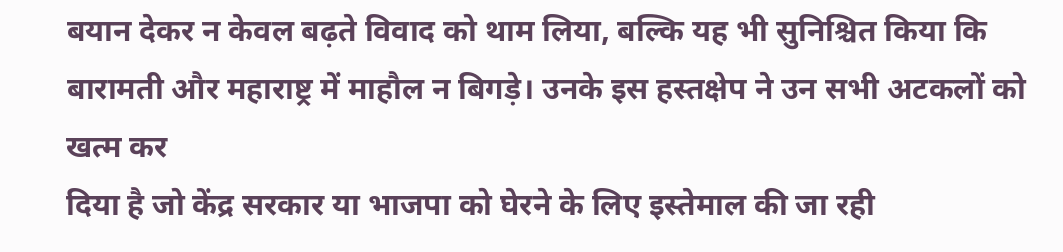बयान देकर न केवल बढ़ते विवाद को थाम लिया, बल्कि यह भी सुनिश्चित किया कि बारामती और महाराष्ट्र में माहौल न बिगड़े। उनके इस हस्तक्षेप ने उन सभी अटकलों को खत्म कर
दिया है जो केंद्र सरकार या भाजपा को घेरने के लिए इस्तेमाल की जा रही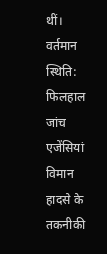थीं।
वर्तमान स्थिति: फिलहाल जांच एजेंसियां विमान हादसे के तकनीकी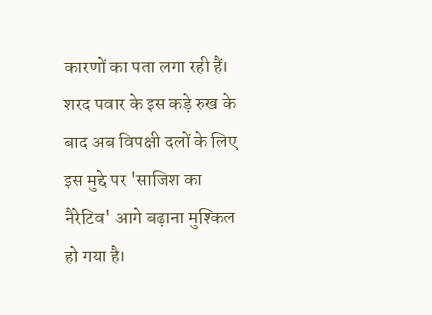कारणों का पता लगा रही हैं। शरद पवार के इस कड़े रुख के बाद अब विपक्षी दलों के लिए इस मुद्दे पर 'साजिश का नैरेटिव' आगे बढ़ाना मुश्किल हो गया है।